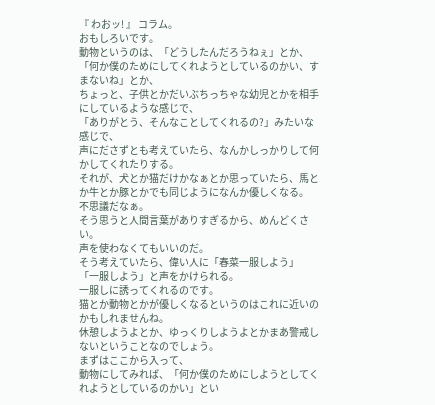『 わおッ! 』 コラム。
おもしろいです。
動物というのは、「どうしたんだろうねぇ」とか、
「何か僕のためにしてくれようとしているのかい、すまないね」とか、
ちょっと、子供とかだいぶちっちゃな幼児とかを相手にしているような感じで、
「ありがとう、そんなことしてくれるの?」みたいな感じで、
声にださずとも考えていたら、なんかしっかりして何かしてくれたりする。
それが、犬とか猫だけかなぁとか思っていたら、馬とか牛とか豚とかでも同じようになんか優しくなる。
不思議だなぁ。
そう思うと人間言葉がありすぎるから、めんどくさい。
声を使わなくてもいいのだ。
そう考えていたら、偉い人に「春菜一服しよう」
「一服しよう」と声をかけられる。
一服しに誘ってくれるのです。
猫とか動物とかが優しくなるというのはこれに近いのかもしれませんね。
休憩しようよとか、ゆっくりしようよとかまあ警戒しないということなのでしょう。
まずはここから入って、
動物にしてみれば、「何か僕のためにしようとしてくれようとしているのかい」とい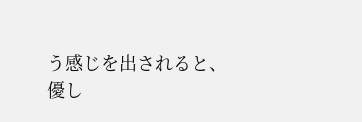う感じを出されると、
優し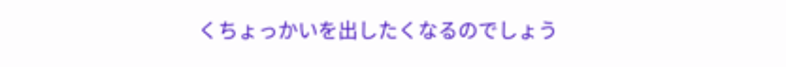くちょっかいを出したくなるのでしょう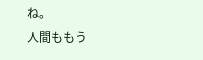ね。
人間ももう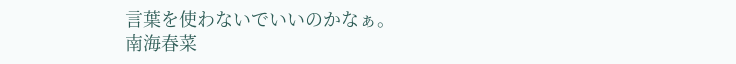言葉を使わないでいいのかなぁ。
南海春菜